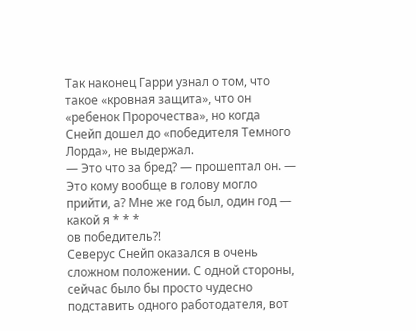Так наконец Гарри узнал о том, что такое «кровная защита», что он «ребенок Пророчества», но когда Снейп дошел до «победителя Темного Лорда», не выдержал.
— Это что за бред? — прошептал он. — Это кому вообще в голову могло прийти, а? Мне же год был, один год — какой я * * *
ов победитель?!
Северус Снейп оказался в очень сложном положении. С одной стороны, сейчас было бы просто чудесно подставить одного работодателя, вот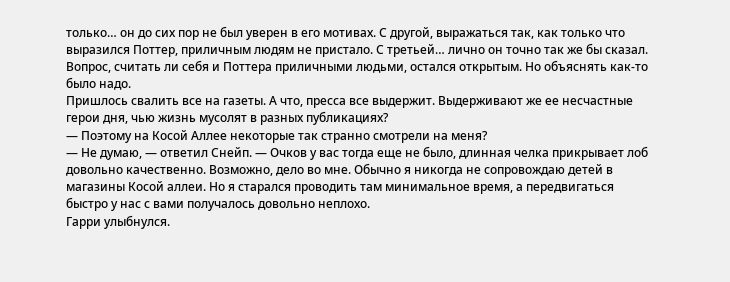только… он до сих пор не был уверен в его мотивах. С другой, выражаться так, как только что выразился Поттер, приличным людям не пристало. С третьей… лично он точно так же бы сказал. Вопрос, считать ли себя и Поттера приличными людьми, остался открытым. Но объяснять как-то было надо.
Пришлось свалить все на газеты. А что, пресса все выдержит. Выдерживают же ее несчастные герои дня, чью жизнь мусолят в разных публикациях?
— Поэтому на Косой Аллее некоторые так странно смотрели на меня?
— Не думаю, — ответил Снейп. — Очков у вас тогда еще не было, длинная челка прикрывает лоб довольно качественно. Возможно, дело во мне. Обычно я никогда не сопровождаю детей в магазины Косой аллеи. Но я старался проводить там минимальное время, а передвигаться быстро у нас с вами получалось довольно неплохо.
Гарри улыбнулся.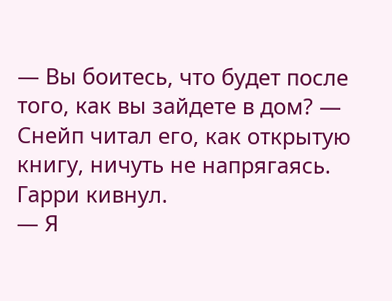— Вы боитесь, что будет после того, как вы зайдете в дом? — Снейп читал его, как открытую книгу, ничуть не напрягаясь.
Гарри кивнул.
— Я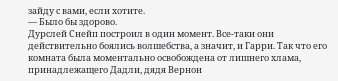зайду с вами, если хотите.
— Было бы здорово.
Дурслей Снейп построил в один момент. Все-таки они действительно боялись волшебства, а значит, и Гарри. Так что его комната была моментально освобождена от лишнего хлама, принадлежащего Дадли, дядя Вернон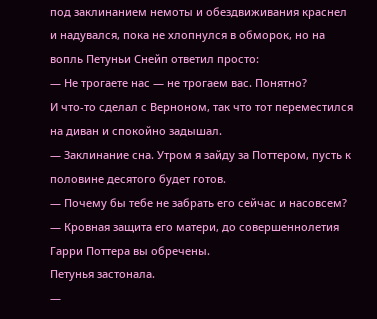под заклинанием немоты и обездвиживания краснел и надувался, пока не хлопнулся в обморок, но на вопль Петуньи Снейп ответил просто:
— Не трогаете нас — не трогаем вас. Понятно?
И что-то сделал с Верноном, так что тот переместился на диван и спокойно задышал.
— Заклинание сна. Утром я зайду за Поттером, пусть к половине десятого будет готов.
— Почему бы тебе не забрать его сейчас и насовсем?
— Кровная защита его матери, до совершеннолетия Гарри Поттера вы обречены.
Петунья застонала.
—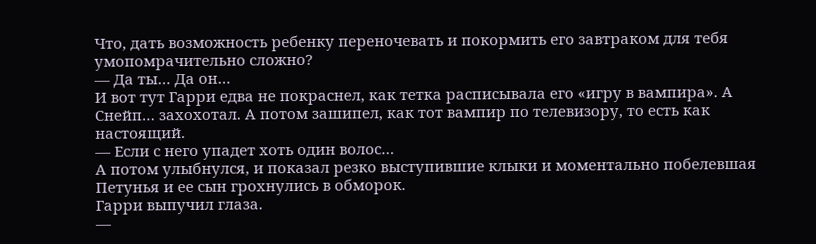Что, дать возможность ребенку переночевать и покормить его завтраком для тебя умопомрачительно сложно?
— Да ты… Да он…
И вот тут Гарри едва не покраснел, как тетка расписывала его «игру в вампира». А Снейп… захохотал. А потом зашипел, как тот вампир по телевизору, то есть как настоящий.
— Если с него упадет хоть один волос…
А потом улыбнулся, и показал резко выступившие клыки и моментально побелевшая Петунья и ее сын грохнулись в обморок.
Гарри выпучил глаза.
—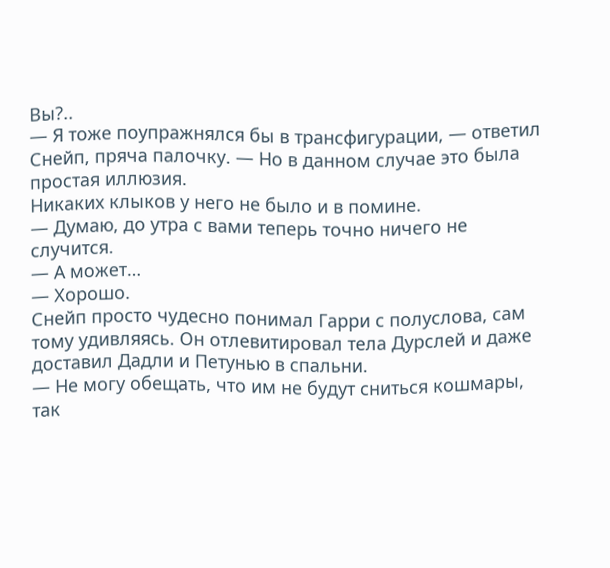Вы?..
— Я тоже поупражнялся бы в трансфигурации, — ответил Снейп, пряча палочку. — Но в данном случае это была простая иллюзия.
Никаких клыков у него не было и в помине.
— Думаю, до утра с вами теперь точно ничего не случится.
— А может…
— Хорошо.
Снейп просто чудесно понимал Гарри с полуслова, сам тому удивляясь. Он отлевитировал тела Дурслей и даже доставил Дадли и Петунью в спальни.
— Не могу обещать, что им не будут сниться кошмары, так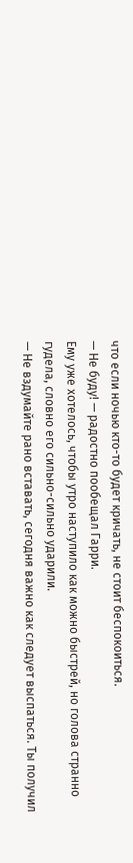что если ночью кто-то будет кричать, не стоит беспокоиться.
— Не буду! — радостно пообещал Гарри.
Ему уже хотелось, чтобы утро наступило как можно быстрей, но голова странно гудела, словно его сильно-сильно ударили.
— Не вздумайте рано вставать, сегодня важно как следует выспаться. Ты получил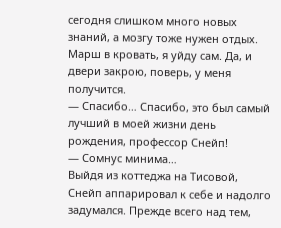сегодня слишком много новых знаний, а мозгу тоже нужен отдых. Марш в кровать, я уйду сам. Да, и двери закрою, поверь, у меня получится.
— Спасибо… Спасибо, это был самый лучший в моей жизни день рождения, профессор Снейп!
— Сомнус минима…
Выйдя из коттеджа на Тисовой, Снейп аппарировал к себе и надолго задумался. Прежде всего над тем,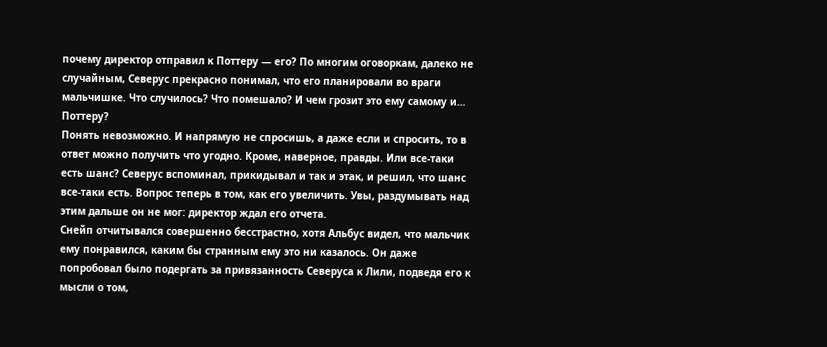почему директор отправил к Поттеру — его? По многим оговоркам, далеко не случайным, Северус прекрасно понимал, что его планировали во враги мальчишке. Что случилось? Что помешало? И чем грозит это ему самому и… Поттеру?
Понять невозможно. И напрямую не спросишь, а даже если и спросить, то в ответ можно получить что угодно. Кроме, наверное, правды. Или все-таки есть шанс? Северус вспоминал, прикидывал и так и этак, и решил, что шанс все-таки есть. Вопрос теперь в том, как его увеличить. Увы, раздумывать над этим дальше он не мог: директор ждал его отчета.
Снейп отчитывался совершенно бесстрастно, хотя Альбус видел, что мальчик ему понравился, каким бы странным ему это ни казалось. Он даже попробовал было подергать за привязанность Северуса к Лили, подведя его к мысли о том,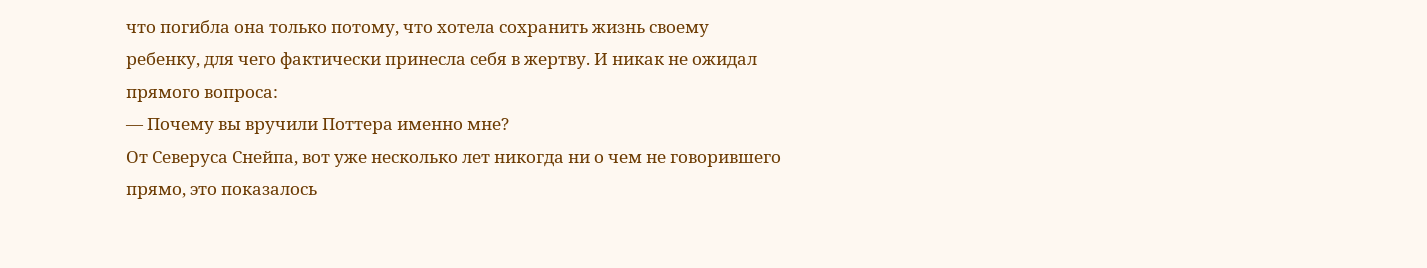что погибла она только потому, что хотела сохранить жизнь своему ребенку, для чего фактически принесла себя в жертву. И никак не ожидал прямого вопроса:
— Почему вы вручили Поттера именно мне?
От Северуса Снейпа, вот уже несколько лет никогда ни о чем не говорившего прямо, это показалось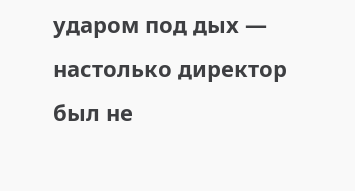ударом под дых — настолько директор был не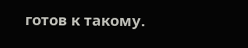готов к такому.